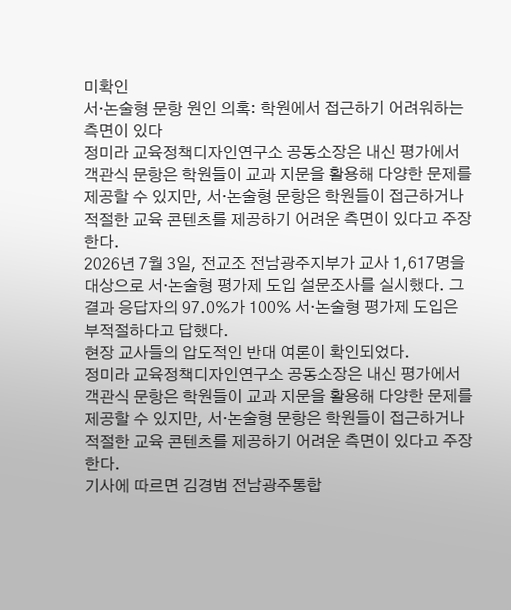미확인
서·논술형 문항 원인 의혹: 학원에서 접근하기 어려워하는 측면이 있다
정미라 교육정책디자인연구소 공동소장은 내신 평가에서 객관식 문항은 학원들이 교과 지문을 활용해 다양한 문제를 제공할 수 있지만, 서·논술형 문항은 학원들이 접근하거나 적절한 교육 콘텐츠를 제공하기 어려운 측면이 있다고 주장한다.
2026년 7월 3일, 전교조 전남광주지부가 교사 1,617명을 대상으로 서·논술형 평가제 도입 설문조사를 실시했다. 그 결과 응답자의 97.0%가 100% 서·논술형 평가제 도입은 부적절하다고 답했다.
현장 교사들의 압도적인 반대 여론이 확인되었다.
정미라 교육정책디자인연구소 공동소장은 내신 평가에서 객관식 문항은 학원들이 교과 지문을 활용해 다양한 문제를 제공할 수 있지만, 서·논술형 문항은 학원들이 접근하거나 적절한 교육 콘텐츠를 제공하기 어려운 측면이 있다고 주장한다.
기사에 따르면 김경범 전남광주통합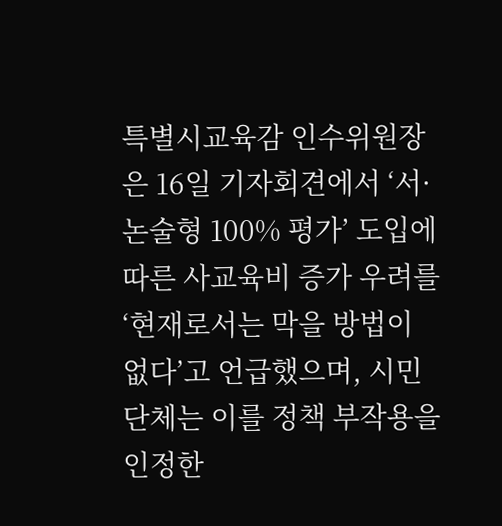특별시교육감 인수위원장은 16일 기자회견에서 ‘서·논술형 100% 평가’ 도입에 따른 사교육비 증가 우려를 ‘현재로서는 막을 방법이 없다’고 언급했으며, 시민단체는 이를 정책 부작용을 인정한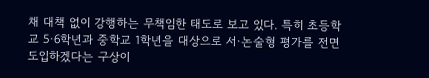채 대책 없이 강행하는 무책임한 태도로 보고 있다. 특히 초등학교 5·6학년과 중학교 1학년을 대상으로 서·논술형 평가를 전면 도입하겠다는 구상이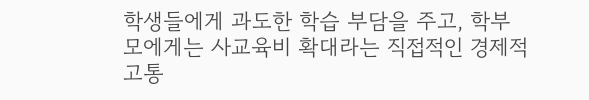학생들에게 과도한 학습 부담을 주고, 학부모에게는 사교육비 확대라는 직접적인 경제적 고통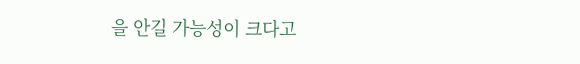을 안길 가능성이 크다고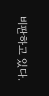비판하고 있다.